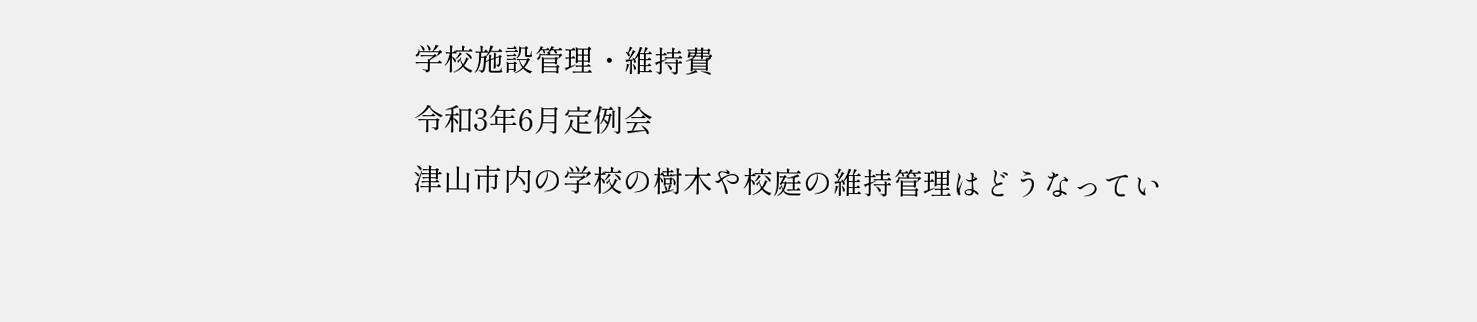学校施設管理・維持費
令和3年6月定例会
津山市内の学校の樹木や校庭の維持管理はどうなってい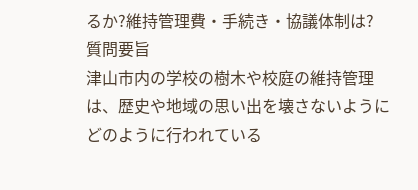るか?維持管理費・手続き・協議体制は?
質問要旨
津山市内の学校の樹木や校庭の維持管理は、歴史や地域の思い出を壊さないようにどのように行われている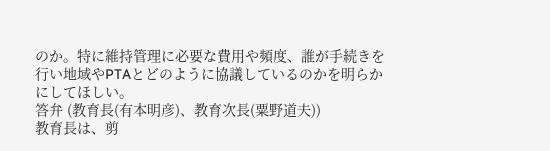のか。特に維持管理に必要な費用や頻度、誰が手続きを行い地域やPTAとどのように協議しているのかを明らかにしてほしい。
答弁 (教育長(有本明彦)、教育次長(粟野道夫))
教育長は、剪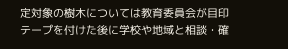定対象の樹木については教育委員会が目印テープを付けた後に学校や地域と相談・確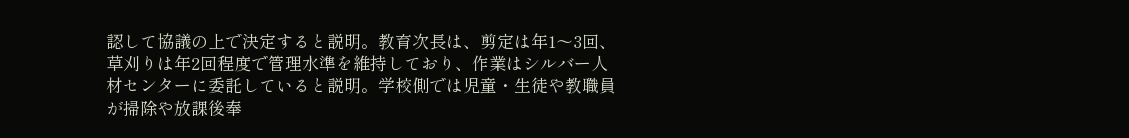認して協議の上で決定すると説明。教育次長は、剪定は年1〜3回、草刈りは年2回程度で管理水準を維持しており、作業はシルバー人材センターに委託していると説明。学校側では児童・生徒や教職員が掃除や放課後奉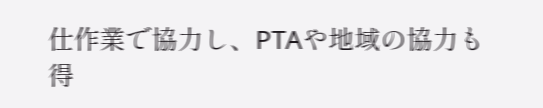仕作業で協力し、PTAや地域の協力も得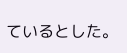ているとした。